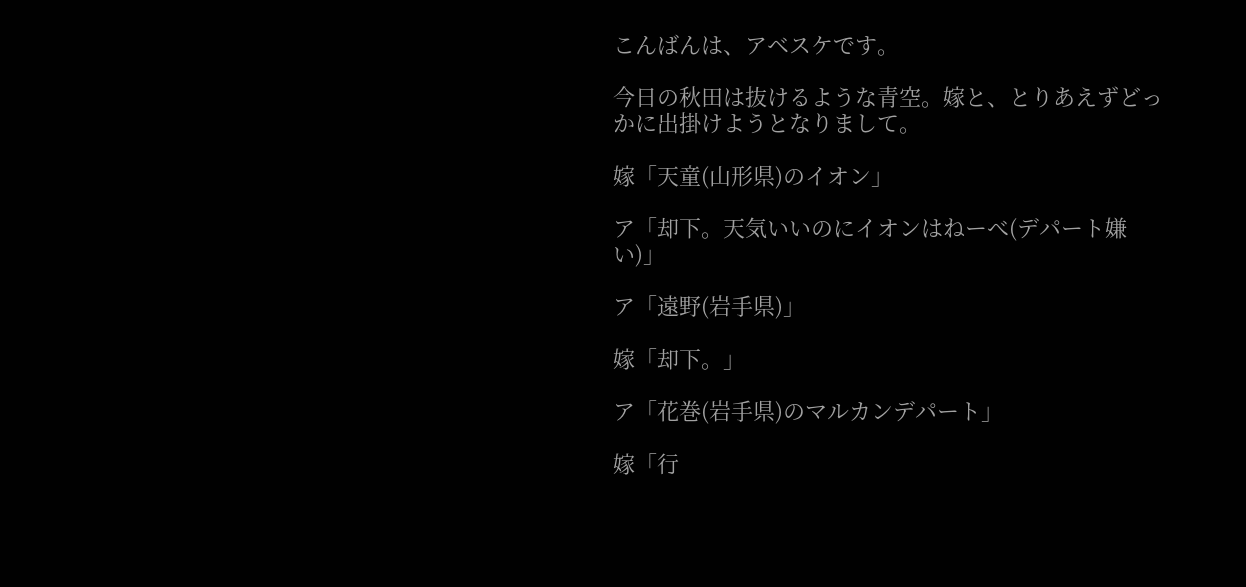こんばんは、アベスケです。

今日の秋田は抜けるような青空。嫁と、とりあえずどっかに出掛けようとなりまして。

嫁「天童(山形県)のイオン」

ア「却下。天気いいのにイオンはねーべ(デパート嫌い)」

ア「遠野(岩手県)」

嫁「却下。」

ア「花巻(岩手県)のマルカンデパート」

嫁「行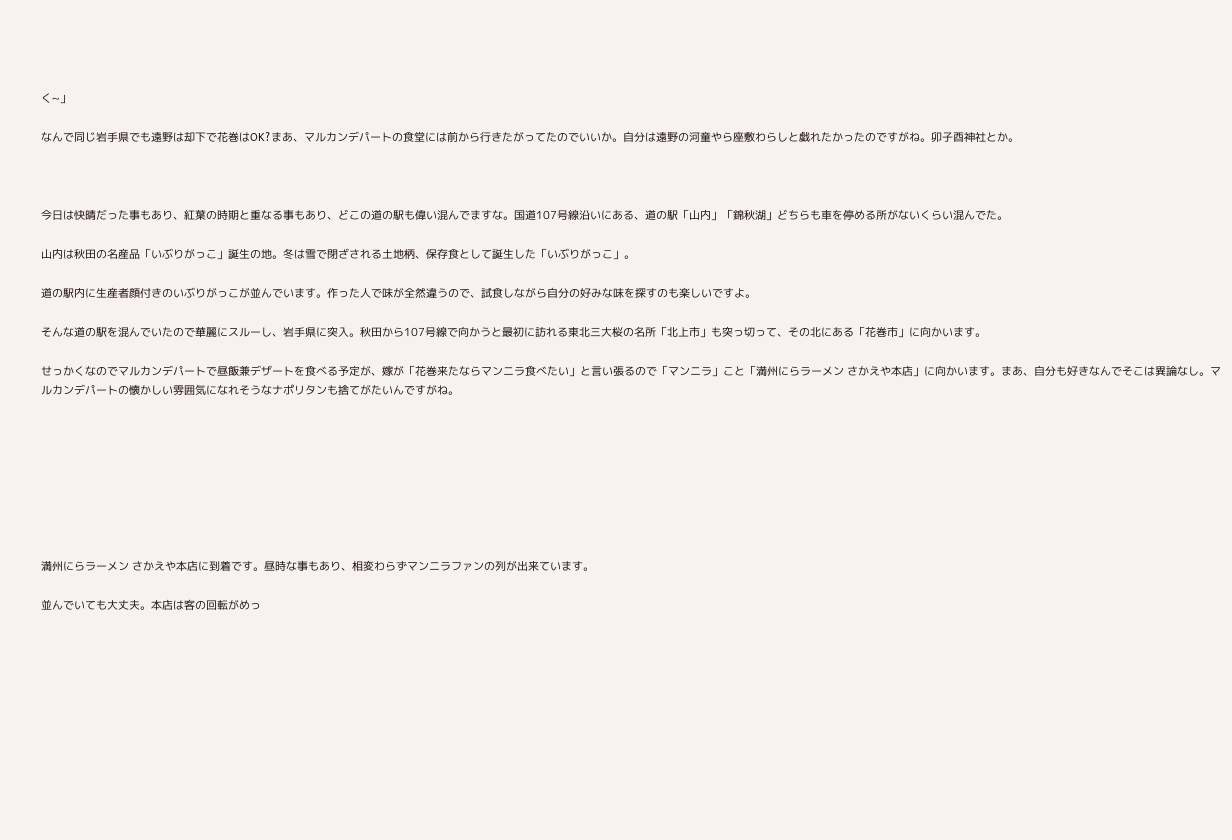く~」

なんで同じ岩手県でも遠野は却下で花巻はOK?まあ、マルカンデパートの食堂には前から行きたがってたのでいいか。自分は遠野の河童やら座敷わらしと戯れたかったのですがね。卯子酉神社とか。



今日は快晴だった事もあり、紅葉の時期と重なる事もあり、どこの道の駅も偉い混んでますな。国道107号線沿いにある、道の駅「山内」「錦秋湖」どちらも車を停める所がないくらい混んでた。

山内は秋田の名産品「いぶりがっこ」誕生の地。冬は雪で閉ざされる土地柄、保存食として誕生した「いぶりがっこ」。

道の駅内に生産者顔付きのいぶりがっこが並んでいます。作った人で味が全然違うので、試食しながら自分の好みな味を探すのも楽しいですよ。

そんな道の駅を混んでいたので華麗にスルーし、岩手県に突入。秋田から107号線で向かうと最初に訪れる東北三大桜の名所「北上市」も突っ切って、その北にある「花巻市」に向かいます。

せっかくなのでマルカンデパートで昼飯兼デザートを食べる予定が、嫁が「花巻来たならマンニラ食べたい」と言い張るので「マンニラ」こと「満州にらラーメン さかえや本店」に向かいます。まあ、自分も好きなんでそこは異論なし。マルカンデパートの懐かしい雰囲気になれそうなナポリタンも捨てがたいんですがね。








満州にらラーメン さかえや本店に到着です。昼時な事もあり、相変わらずマンニラファンの列が出来ています。

並んでいても大丈夫。本店は客の回転がめっ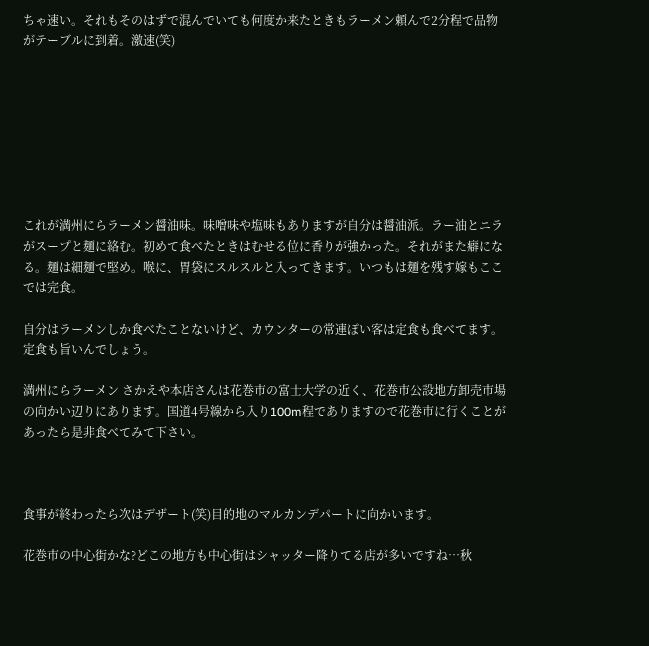ちゃ速い。それもそのはずで混んでいても何度か来たときもラーメン頼んで2分程で品物がテーブルに到着。激速(笑)








これが満州にらラーメン醤油味。味噌味や塩味もありますが自分は醤油派。ラー油とニラがスープと麺に絡む。初めて食べたときはむせる位に香りが強かった。それがまた癖になる。麺は細麺で堅め。喉に、胃袋にスルスルと入ってきます。いつもは麺を残す嫁もここでは完食。

自分はラーメンしか食べたことないけど、カウンターの常連ぽい客は定食も食べてます。定食も旨いんでしょう。

満州にらラーメン さかえや本店さんは花巻市の富士大学の近く、花巻市公設地方卸売市場の向かい辺りにあります。国道4号線から入り100m程でありますので花巻市に行くことがあったら是非食べてみて下さい。



食事が終わったら次はデザート(笑)目的地のマルカンデパートに向かいます。

花巻市の中心街かな?どこの地方も中心街はシャッター降りてる店が多いですね…秋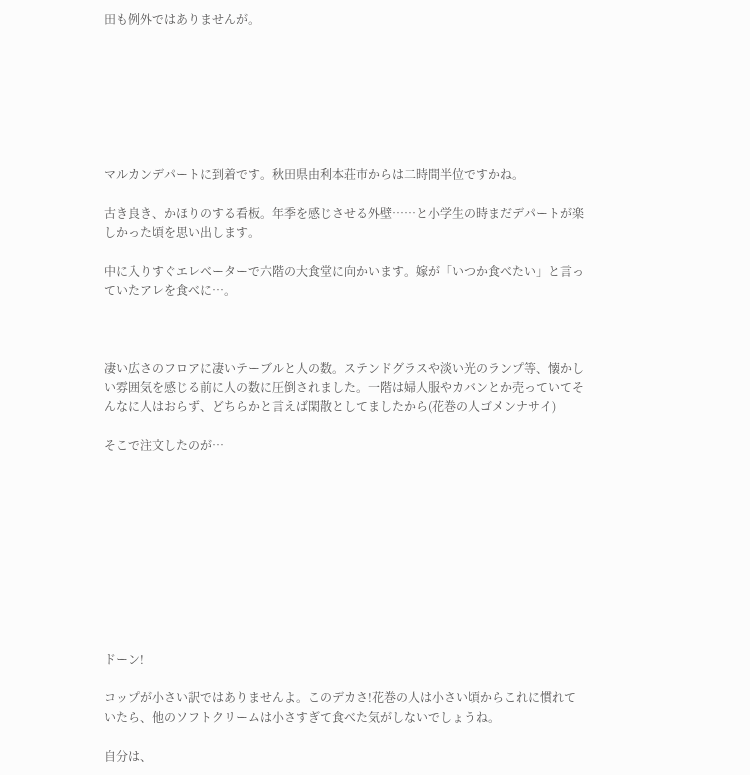田も例外ではありませんが。







マルカンデパートに到着です。秋田県由利本荘市からは二時間半位ですかね。

古き良き、かほりのする看板。年季を感じさせる外壁……と小学生の時まだデパートが楽しかった頃を思い出します。

中に入りすぐエレベーターで六階の大食堂に向かいます。嫁が「いつか食べたい」と言っていたアレを食べに…。



凄い広さのフロアに凄いテーブルと人の数。ステンドグラスや淡い光のランプ等、懐かしい雰囲気を感じる前に人の数に圧倒されました。一階は婦人服やカバンとか売っていてそんなに人はおらず、どちらかと言えば閑散としてましたから(花巻の人ゴメンナサイ)

そこで注文したのが…










ドーン!

コップが小さい訳ではありませんよ。このデカさ!花巻の人は小さい頃からこれに慣れていたら、他のソフトクリームは小さすぎて食べた気がしないでしょうね。

自分は、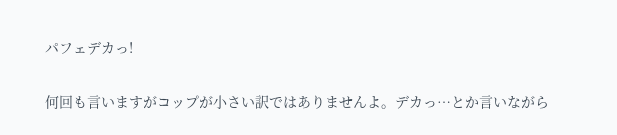パフェデカっ!

何回も言いますがコップが小さい訳ではありませんよ。デカっ…とか言いながら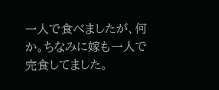一人で食べましたが、何か。ちなみに嫁も一人で完食してました。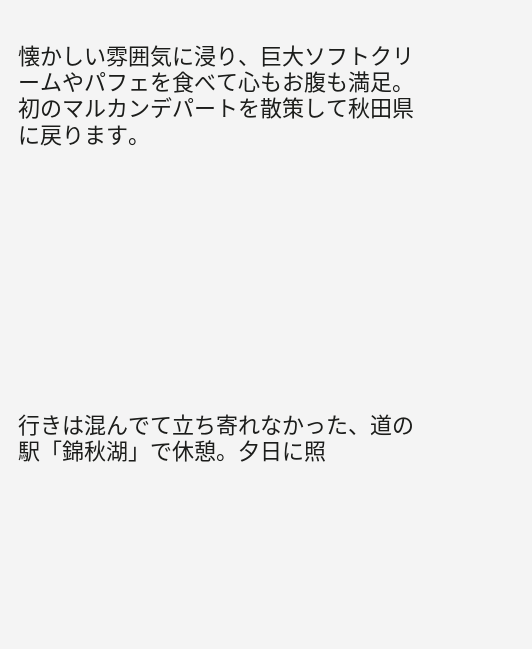懐かしい雰囲気に浸り、巨大ソフトクリームやパフェを食べて心もお腹も満足。初のマルカンデパートを散策して秋田県に戻ります。










行きは混んでて立ち寄れなかった、道の駅「錦秋湖」で休憩。夕日に照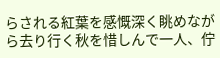らされる紅葉を感慨深く眺めながら去り行く秋を惜しんで一人、佇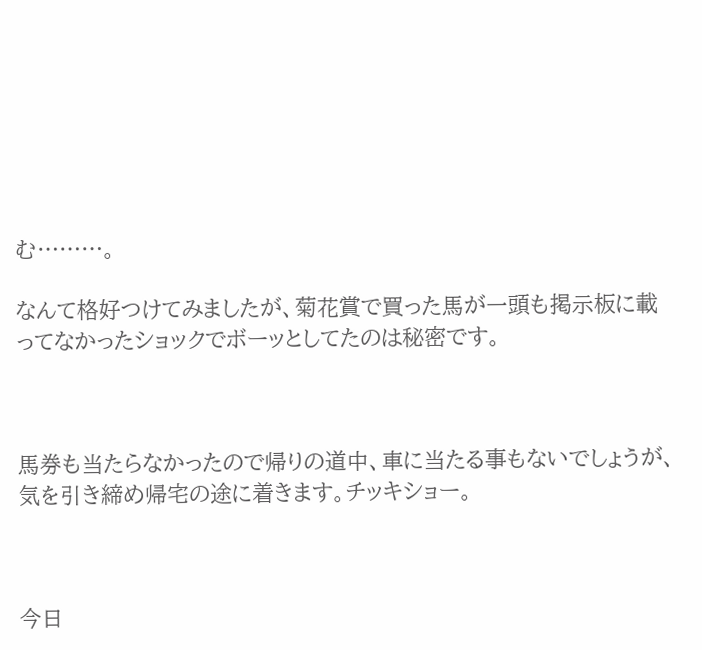む………。

なんて格好つけてみましたが、菊花賞で買った馬が一頭も掲示板に載ってなかったショックでボーッとしてたのは秘密です。



馬券も当たらなかったので帰りの道中、車に当たる事もないでしょうが、気を引き締め帰宅の途に着きます。チッキショー。



今日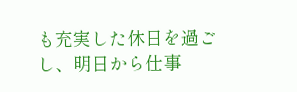も充実した休日を過ごし、明日から仕事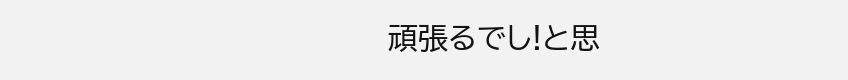頑張るでし!と思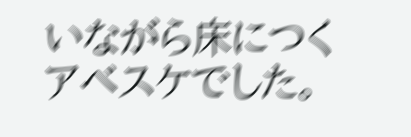いながら床につくアベスケでした。